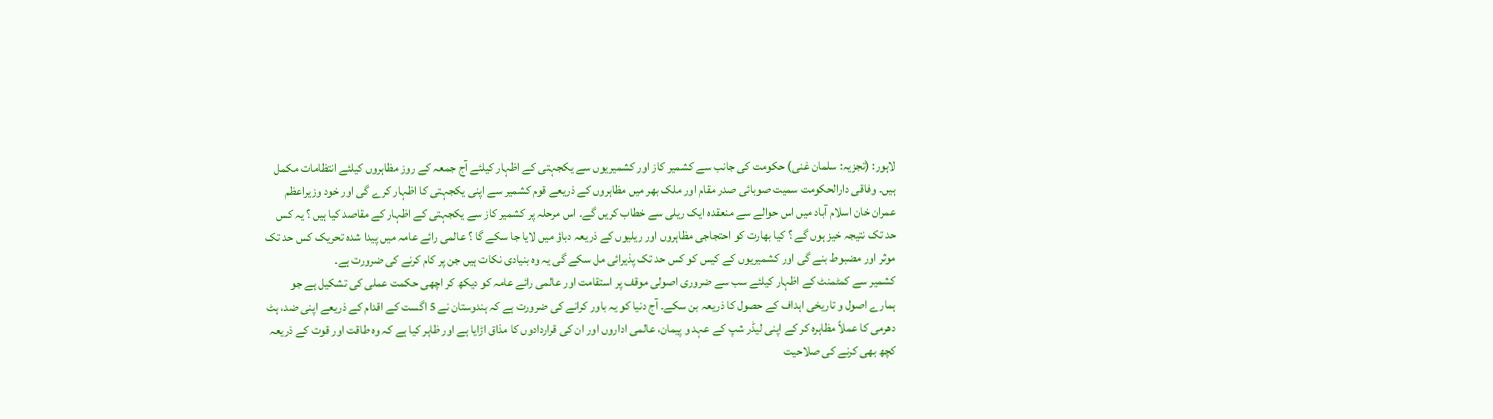لاہور: (تجزیہ: سلمان غنی) حکومت کی جانب سے کشمیر کاز اور کشمیریوں سے یکجہتی کے اظہار کیلئے آج جمعہ کے روز مظاہروں کیلئے انتظامات مکمل ہیں۔ وفاقی دارالحکومت سمیت صوبائی صدر مقام اور ملک بھر میں مظاہروں کے ذریعے قوم کشمیر سے اپنی یکجہتی کا اظہار کرے گی اور خود وزیراعظم عمران خان اسلام آباد میں اس حوالے سے منعقدہ ایک ریلی سے خطاب کریں گے۔ اس مرحلہ پر کشمیر کاز سے یکجہتی کے اظہار کے مقاصد کیا ہیں ؟ یہ کس حد تک نتیجہ خیز ہوں گے ؟ کیا بھارت کو احتجاجی مظاہروں اور ریلیوں کے ذریعہ دباؤ میں لایا جا سکے گا ؟ عالمی رائے عامہ میں پیدا شدہ تحریک کس حد تک موثر اور مضبوط بنے گی اور کشمیریوں کے کیس کو کس حد تک پذیرائی مل سکے گی یہ وہ بنیادی نکات ہیں جن پر کام کرنے کی ضرورت ہے۔
کشمیر سے کمٹمنٹ کے اظہار کیلئے سب سے ضروری اصولی موقف پر استقامت اور عالمی رائے عامہ کو دیکھ کر اچھی حکمت عملی کی تشکیل ہے جو ہمارے اصول و تاریخی اہداف کے حصول کا ذریعہ بن سکے۔ آج دنیا کو یہ باور کرانے کی ضرورت ہے کہ ہندوستان نے 5 اگست کے اقدام کے ذریعے اپنی ضد، ہٹ دھرمی کا عملاً مظاہرہ کر کے اپنی لیڈر شپ کے عہد و پیمان، عالمی اداروں اور ان کی قراردادوں کا مذاق اڑایا ہے اور ظاہر کیا ہے کہ وہ طاقت اور قوت کے ذریعہ کچھ بھی کرنے کی صلاحیت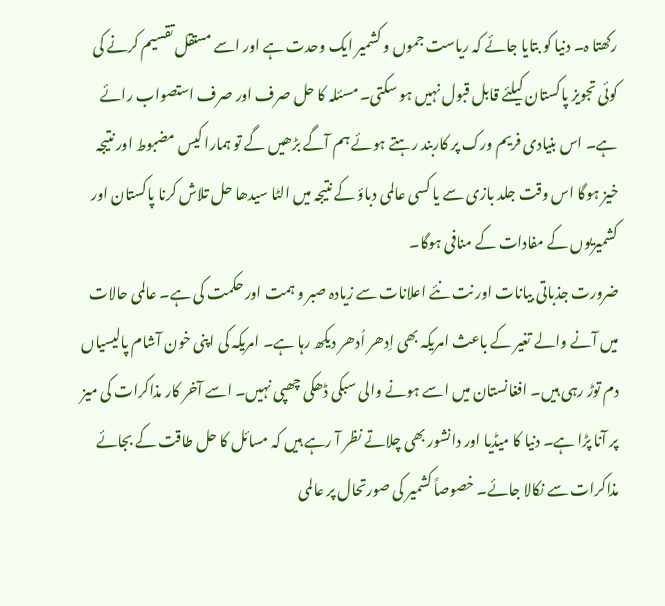رکھتا ہ۔ دنیا کو بتایا جائے کہ ریاست جموں و کشمیر ایک وحدت ہے اور اسے مستقل تقسیم کرنے کی کوئی تجویز پاکستان کیلئے قابل قبول نہیں ہو سکتی۔ مسئلہ کا حل صرف اور صرف استصواب رائے ہے۔ اس بنیادی فریم ورک پر کاربند رہتے ہوئے ہم آگے بڑھیں گے تو ہمارا کیس مضبوط اور نتیجہ خیز ہوگا اس وقت جلد بازی سے یا کسی عالمی دباؤ کے نتیجہ میں الٹا سیدھا حل تلاش کرنا پاکستان اور کشمیریوں کے مفادات کے منافی ہوگا۔
ضرورت جذباتی بیانات اور نت نئے اعلانات سے زیادہ صبر و ہمت اور حکمت کی ہے۔ عالمی حالات میں آنے والے تغیر کے باعث امریکہ بھی اِدھر اُدھر دیکھ رہا ہے۔ امریکہ کی اپنی خون آشام پالیسیاں دم توڑ رہی ہیں۔ افغانستان میں اسے ہونے والی سبکی ڈھکی چھپی نہیں۔ اسے آخر کار مذاکرات کی میز پر آنا پڑا ہے۔ دنیا کا میڈیا اور دانشور بھی چلاتے نظر آ رہے ہیں کہ مسائل کا حل طاقت کے بجائے مذاکرات سے نکالا جائے۔ خصوصاً کشمیر کی صورتحال پر عالمی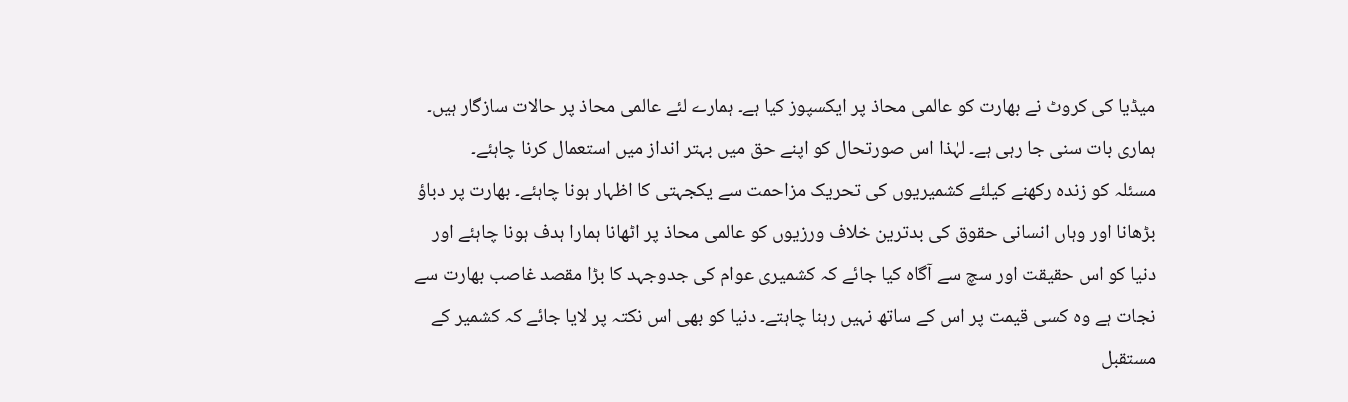میڈیا کی کروٹ نے بھارت کو عالمی محاذ پر ایکسپوز کیا ہے۔ ہمارے لئے عالمی محاذ پر حالات سازگار ہیں۔ ہماری بات سنی جا رہی ہے۔ لہٰذا اس صورتحال کو اپنے حق میں بہتر انداز میں استعمال کرنا چاہئے۔
مسئلہ کو زندہ رکھنے کیلئے کشمیریوں کی تحریک مزاحمت سے یکجہتی کا اظہار ہونا چاہئے۔ بھارت پر دباؤ بڑھانا اور وہاں انسانی حقوق کی بدترین خلاف ورزیوں کو عالمی محاذ پر اٹھانا ہمارا ہدف ہونا چاہئے اور دنیا کو اس حقیقت اور سچ سے آگاہ کیا جائے کہ کشمیری عوام کی جدوجہد کا بڑا مقصد غاصب بھارت سے نجات ہے وہ کسی قیمت پر اس کے ساتھ نہیں رہنا چاہتے۔ دنیا کو بھی اس نکتہ پر لایا جائے کہ کشمیر کے مستقبل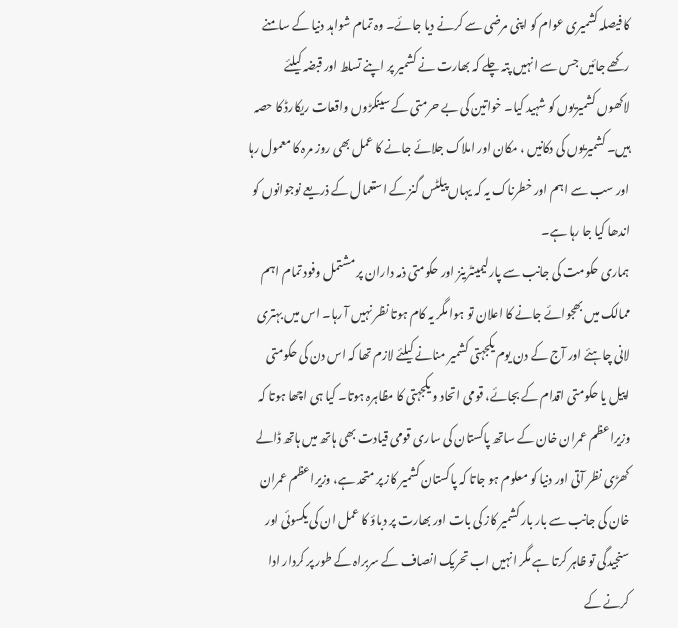کا فیصلہ کشمیری عوام کو اپنی مرضی سے کرنے دیا جائے۔ وہ تمام شواہد دنیا کے سامنے رکھے جائیں جس سے انہیں پتہ چلے کہ بھارت نے کشمیر پر اپنے تسلط اور قبضہ کیلئے لاکھوں کشمیریوں کو شہید کیا۔ خواتین کی بے حرمتی کے سینکڑوں واقعات ریکارڈ کا حصہ ہیں۔ کشمیریوں کی دکانیں ، مکان اور املاک جلائے جانے کا عمل بھی روز مرہ کا معمول رہا اور سب سے اہم اور خطرناک یہ کہ یہاں پیلٹس گنز کے استعمال کے ذریعے نوجوانوں کو اندھا کیا جا رہا ہے۔
ہماری حکومت کی جانب سے پارلیمینٹرینز اور حکومتی ذمہ داران پر مشتمل وفود تمام اہم ممالک میں بھجوائے جانے کا اعلان تو ہوا مگر یہ کام ہوتا نظر نہیں آ رہا۔ اس میں بہتری لانی چاہئے اور آج کے دن یوم یکجہتی کشمیر منانے کیلئے لازم تھا کہ اس دن کی حکومتی اپیل یا حکومتی اقدام کے بجائے، قومی اتحاد و یکجہتی کا مظاہرہ ہوتا۔ کیا ہی اچھا ہوتا کہ وزیراعظم عمران خان کے ساتھ پاکستان کی ساری قومی قیادت بھی ہاتھ میں ہاتھ ڈالے کھڑی نظر آتی اور دنیا کو معلوم ہو جاتا کہ پاکستان کشمیر کاز پر متحد ہے، وزیراعظم عمران خان کی جانب سے بار بار کشمیر کاز کی بات اور بھارت پر دباؤ کا عمل ان کی یکسوئی اور سنجیدگی تو ظاہر کرتا ہے مگر انہیں اب تحریک انصاف کے سربراہ کے طور پر کردار ادا کرنے کے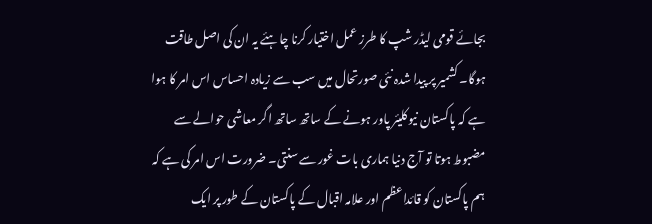بجائے قومی لیڈر شپ کا طرز عمل اختیار کرنا چاہئے یہ ان کی اصل طاقت ہوگا۔ کشمیر پر پیدا شدہ نئی صورتحال میں سب سے زیادہ احساس اس امر کا ہوا ہے کہ پاکستان نیوکلیئر پاور ہونے کے ساتھ ساتھ اگر معاشی حوالے سے مضبوط ہوتا تو آج دنیا ہماری بات غور سے سنتی۔ ضرورت اس امر کی ہے کہ ہم پاکستان کو قائداعظم اور علامہ اقبال کے پاکستان کے طور پر ایک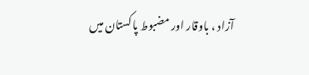آزاد ، باوقار اور مضبوط پاکستان میں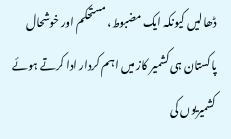ڈھالیں کیونکہ ایک مضبوط، مستحکم اور خوشحال پاکستان ہی کشمیر کاز میں اہم کردار ادا کرتے ہوئے کشمیریوں کی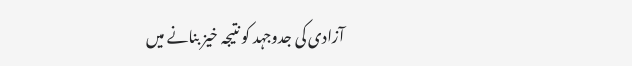آزادی کی جدوجہد کو نتیجہ خیز بنانے میں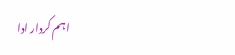اہم کردار ادا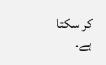کر سکتا ہے۔